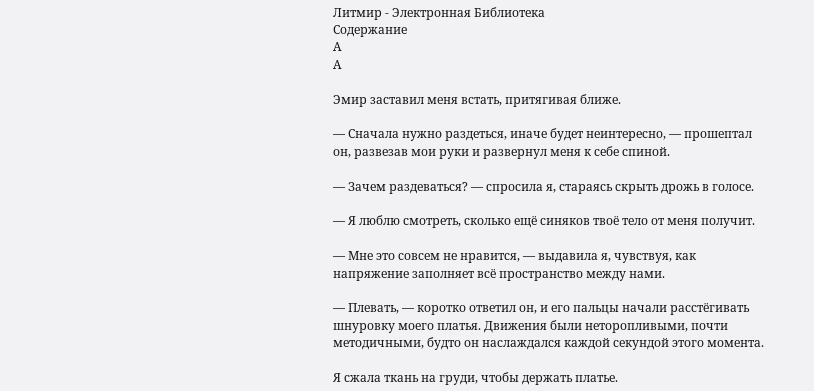Литмир - Электронная Библиотека
Содержание
A
A

Эмир заставил меня встать, притягивая ближе.

— Сначала нужно раздеться, иначе будет неинтересно, — прошептал он, развезав мои руки и развернул меня к себе спиной.

— Зачем раздеваться? — спросила я, стараясь скрыть дрожь в голосе.

— Я люблю смотреть, сколько ещё синяков твоё тело от меня получит.

— Мне это совсем не нравится, — выдавила я, чувствуя, как напряжение заполняет всё пространство между нами.

— Плевать, — коротко ответил он, и его пальцы начали расстёгивать шнуровку моего платья. Движения были неторопливыми, почти методичными, будто он наслаждался каждой секундой этого момента.

Я сжала ткань на груди, чтобы держать платье.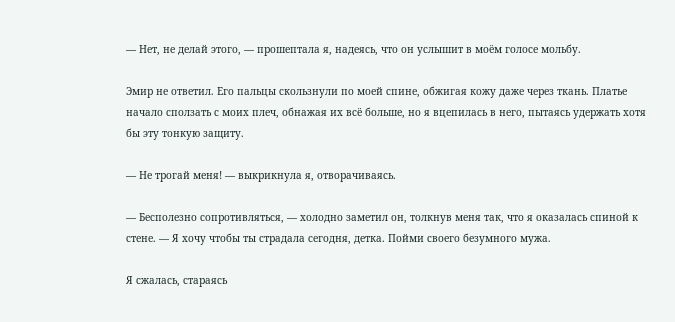— Нет, не делай этого, — прошептала я, надеясь, что он услышит в моём голосе мольбу.

Эмир не ответил. Его пальцы скользнули по моей спине, обжигая кожу даже через ткань. Платье начало сползать с моих плеч, обнажая их всё больше, но я вцепилась в него, пытаясь удержать хотя бы эту тонкую защиту.

— Не трогай меня! — выкрикнула я, отворачиваясь.

— Бесполезно сопротивляться, — холодно заметил он, толкнув меня так, что я оказалась спиной к стене. — Я хочу чтобы ты страдала сегодня, детка. Пойми своего безумного мужа.

Я сжалась, стараясь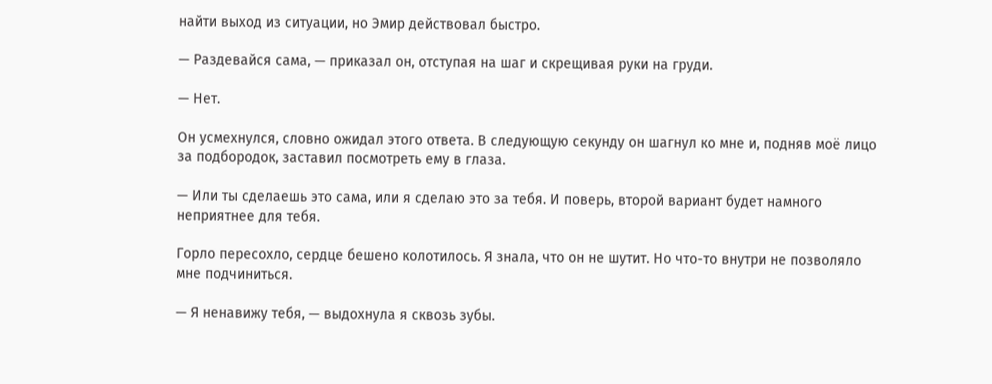найти выход из ситуации, но Эмир действовал быстро.

— Раздевайся сама, — приказал он, отступая на шаг и скрещивая руки на груди.

— Нет.

Он усмехнулся, словно ожидал этого ответа. В следующую секунду он шагнул ко мне и, подняв моё лицо за подбородок, заставил посмотреть ему в глаза.

— Или ты сделаешь это сама, или я сделаю это за тебя. И поверь, второй вариант будет намного неприятнее для тебя.

Горло пересохло, сердце бешено колотилось. Я знала, что он не шутит. Но что-то внутри не позволяло мне подчиниться.

— Я ненавижу тебя, — выдохнула я сквозь зубы.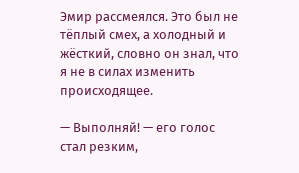Эмир рассмеялся. Это был не тёплый смех, а холодный и жёсткий, словно он знал, что я не в силах изменить происходящее.

— Выполняй! — его голос стал резким,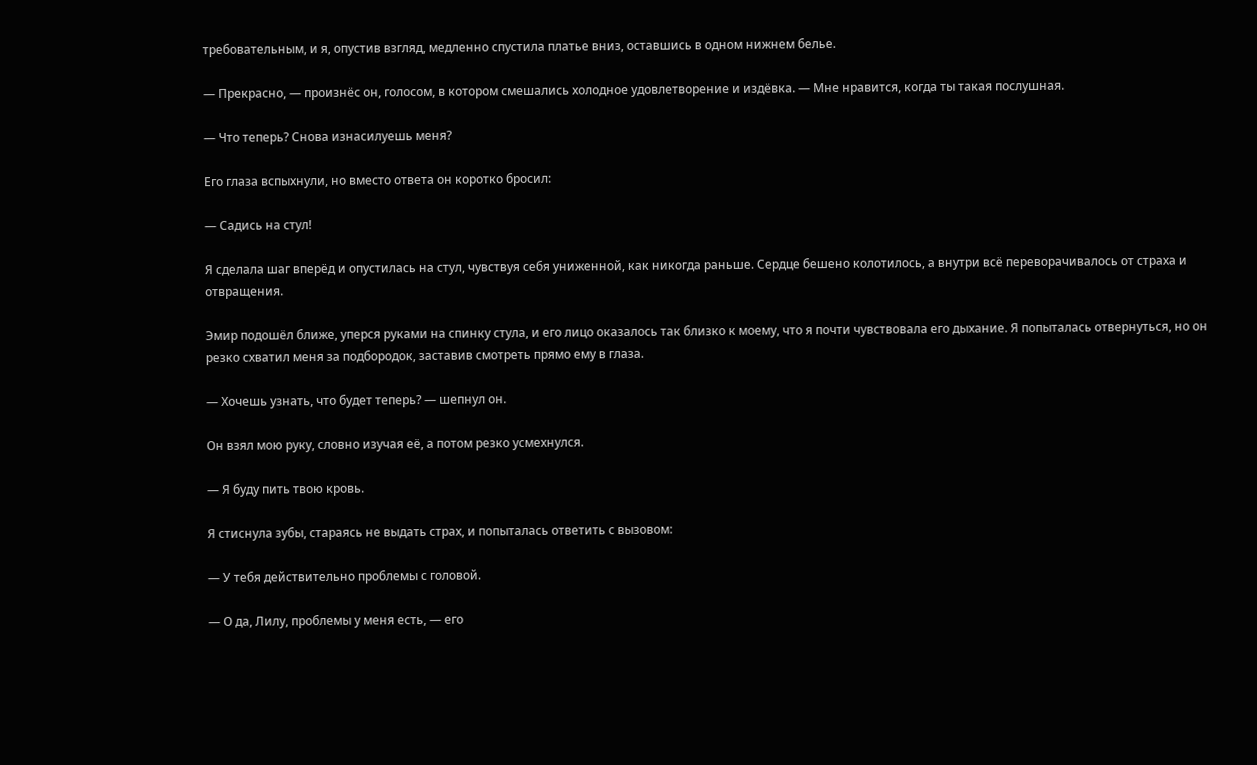требовательным, и я, опустив взгляд, медленно спустила платье вниз, оставшись в одном нижнем белье.

— Прекрасно, — произнёс он, голосом, в котором смешались холодное удовлетворение и издёвка. — Мне нравится, когда ты такая послушная.

— Что теперь? Снова изнасилуешь меня?

Его глаза вспыхнули, но вместо ответа он коротко бросил:

— Садись на стул!

Я сделала шаг вперёд и опустилась на стул, чувствуя себя униженной, как никогда раньше. Сердце бешено колотилось, а внутри всё переворачивалось от страха и отвращения.

Эмир подошёл ближе, уперся руками на спинку стула, и его лицо оказалось так близко к моему, что я почти чувствовала его дыхание. Я попыталась отвернуться, но он резко схватил меня за подбородок, заставив смотреть прямо ему в глаза.

— Хочешь узнать, что будет теперь? — шепнул он.

Он взял мою руку, словно изучая её, а потом резко усмехнулся.

— Я буду пить твою кровь.

Я стиснула зубы, стараясь не выдать страх, и попыталась ответить с вызовом:

— У тебя действительно проблемы с головой.

— О да, Лилу, проблемы у меня есть, — его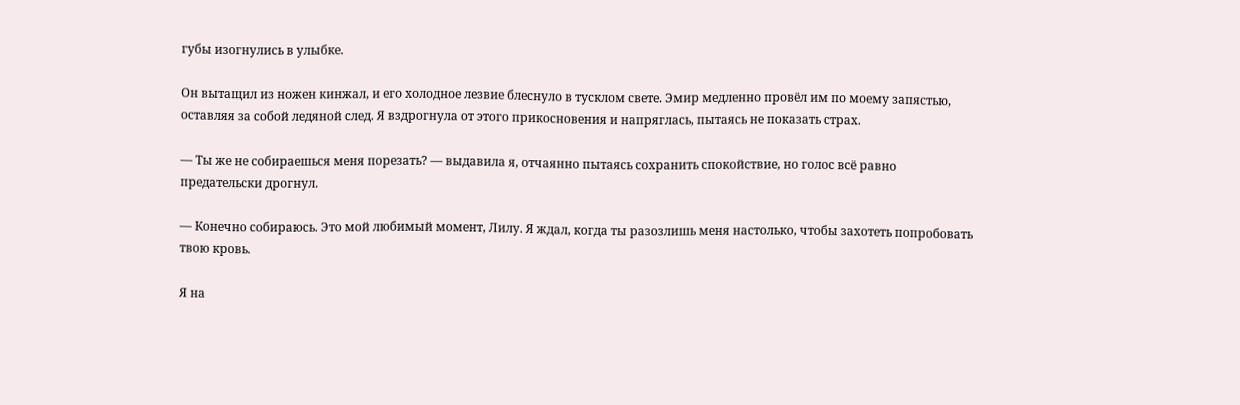губы изогнулись в улыбке.

Он вытащил из ножен кинжал, и его холодное лезвие блеснуло в тусклом свете. Эмир медленно провёл им по моему запястью, оставляя за собой ледяной след. Я вздрогнула от этого прикосновения и напряглась, пытаясь не показать страх.

— Ты же не собираешься меня порезать? — выдавила я, отчаянно пытаясь сохранить спокойствие, но голос всё равно предательски дрогнул.

— Конечно собираюсь. Это мой любимый момент, Лилу. Я ждал, когда ты разозлишь меня настолько, чтобы захотеть попробовать твою кровь.

Я на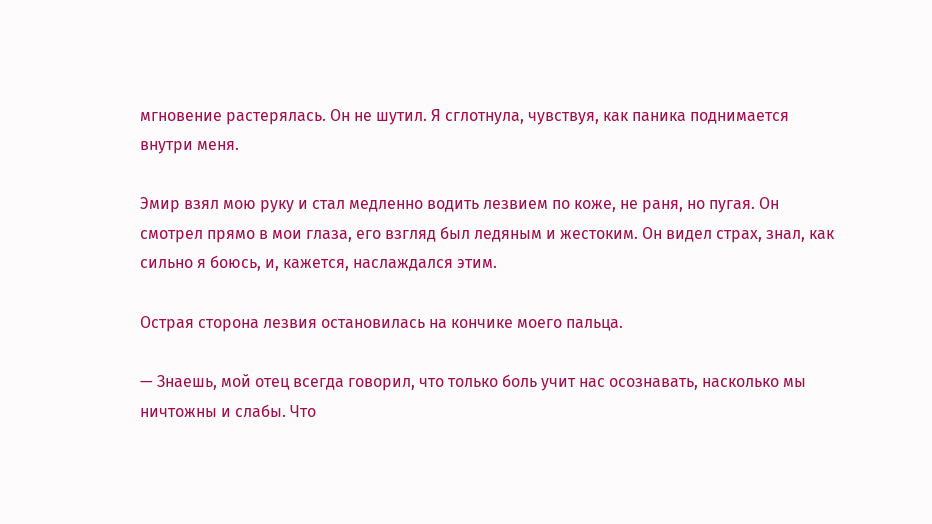мгновение растерялась. Он не шутил. Я сглотнула, чувствуя, как паника поднимается внутри меня.

Эмир взял мою руку и стал медленно водить лезвием по коже, не раня, но пугая. Он смотрел прямо в мои глаза, его взгляд был ледяным и жестоким. Он видел страх, знал, как сильно я боюсь, и, кажется, наслаждался этим.

Острая сторона лезвия остановилась на кончике моего пальца.

— Знаешь, мой отец всегда говорил, что только боль учит нас осознавать, насколько мы ничтожны и слабы. Что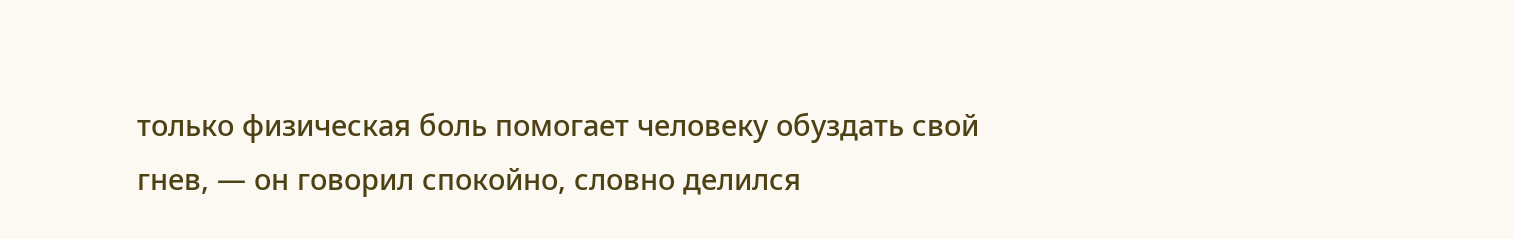только физическая боль помогает человеку обуздать свой гнев, — он говорил спокойно, словно делился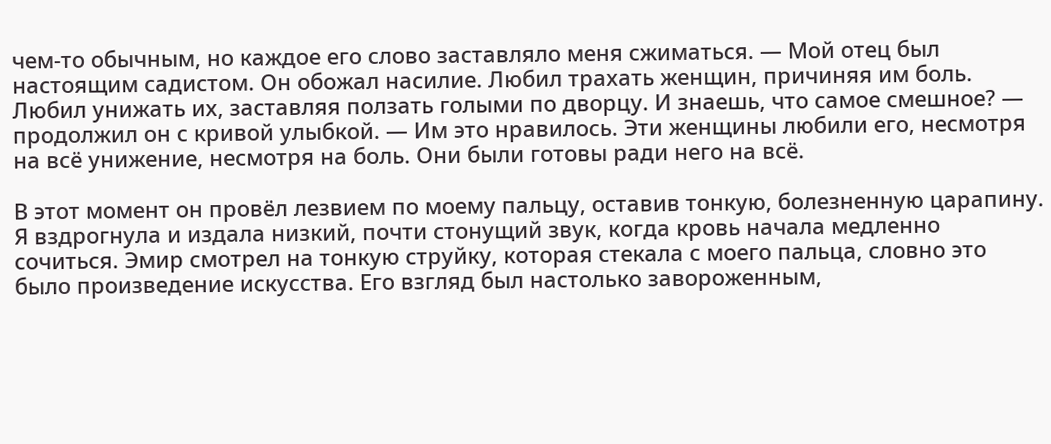чем-то обычным, но каждое его слово заставляло меня сжиматься. — Мой отец был настоящим садистом. Он обожал насилие. Любил трахать женщин, причиняя им боль. Любил унижать их, заставляя ползать голыми по дворцу. И знаешь, что самое смешное? — продолжил он с кривой улыбкой. — Им это нравилось. Эти женщины любили его, несмотря на всё унижение, несмотря на боль. Они были готовы ради него на всё.

В этот момент он провёл лезвием по моему пальцу, оставив тонкую, болезненную царапину. Я вздрогнула и издала низкий, почти стонущий звук, когда кровь начала медленно сочиться. Эмир смотрел на тонкую струйку, которая стекала с моего пальца, словно это было произведение искусства. Его взгляд был настолько завороженным,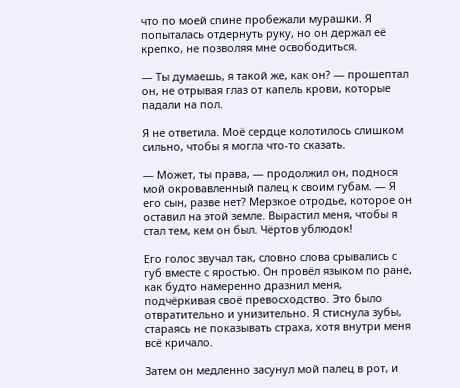что по моей спине пробежали мурашки. Я попыталась отдернуть руку, но он держал её крепко, не позволяя мне освободиться.

— Ты думаешь, я такой же, как он? — прошептал он, не отрывая глаз от капель крови, которые падали на пол.

Я не ответила. Моё сердце колотилось слишком сильно, чтобы я могла что-то сказать.

— Может, ты права, — продолжил он, поднося мой окровавленный палец к своим губам. — Я его сын, разве нет? Мерзкое отродье, которое он оставил на этой земле. Вырастил меня, чтобы я стал тем, кем он был. Чёртов ублюдок!

Его голос звучал так, словно слова срывались с губ вместе с яростью. Он провёл языком по ране, как будто намеренно дразнил меня, подчёркивая своё превосходство. Это было отвратительно и унизительно. Я стиснула зубы, стараясь не показывать страха, хотя внутри меня всё кричало.

Затем он медленно засунул мой палец в рот, и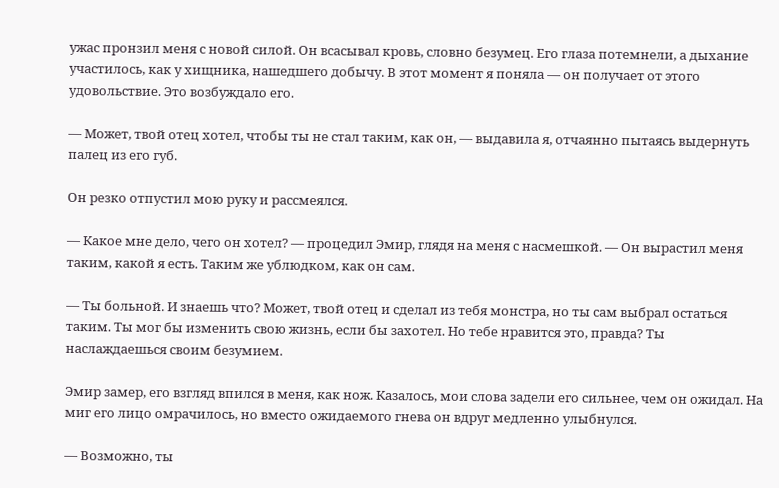ужас пронзил меня с новой силой. Он всасывал кровь, словно безумец. Его глаза потемнели, а дыхание участилось, как у хищника, нашедшего добычу. В этот момент я поняла — он получает от этого удовольствие. Это возбуждало его.

— Может, твой отец хотел, чтобы ты не стал таким, как он, — выдавила я, отчаянно пытаясь выдернуть палец из его губ.

Он резко отпустил мою руку и рассмеялся.

— Какое мне дело, чего он хотел? — процедил Эмир, глядя на меня с насмешкой. — Он вырастил меня таким, какой я есть. Таким же ублюдком, как он сам.

— Ты больной. И знаешь что? Может, твой отец и сделал из тебя монстра, но ты сам выбрал остаться таким. Ты мог бы изменить свою жизнь, если бы захотел. Но тебе нравится это, правда? Ты наслаждаешься своим безумием.

Эмир замер, его взгляд впился в меня, как нож. Казалось, мои слова задели его сильнее, чем он ожидал. На миг его лицо омрачилось, но вместо ожидаемого гнева он вдруг медленно улыбнулся.

— Возможно, ты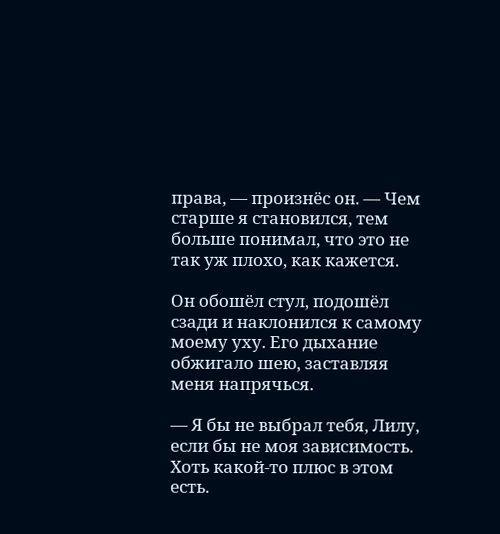права, — произнёс он. — Чем старше я становился, тем больше понимал, что это не так уж плохо, как кажется.

Он обошёл стул, подошёл сзади и наклонился к самому моему уху. Его дыхание обжигало шею, заставляя меня напрячься.

— Я бы не выбрал тебя, Лилу, если бы не моя зависимость. Хоть какой-то плюс в этом есть.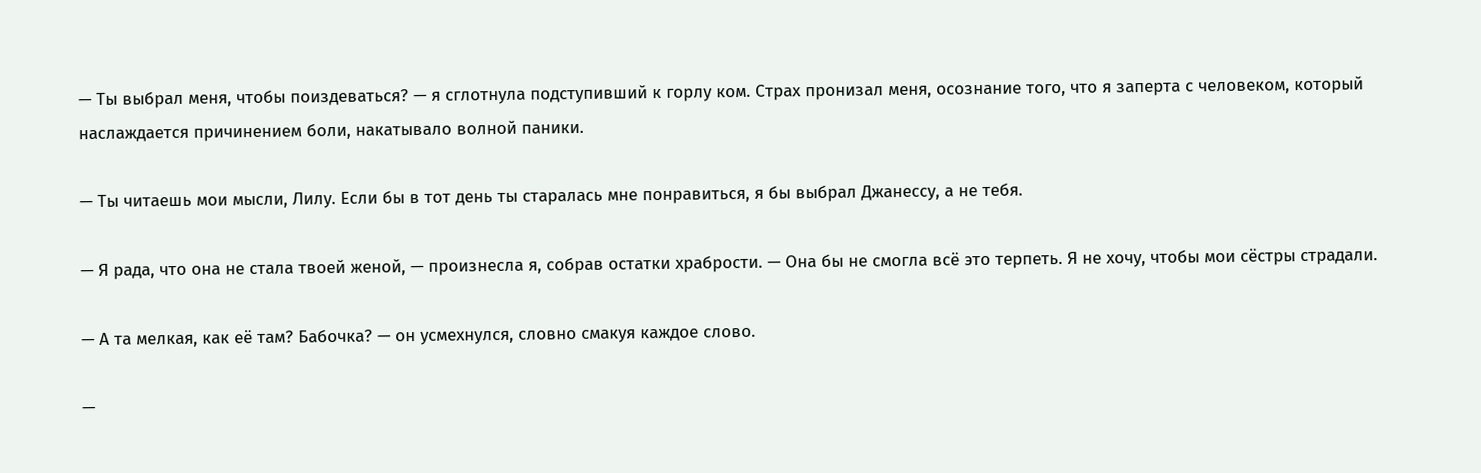— Ты выбрал меня, чтобы поиздеваться? — я сглотнула подступивший к горлу ком. Страх пронизал меня, осознание того, что я заперта с человеком, который наслаждается причинением боли, накатывало волной паники.

— Ты читаешь мои мысли, Лилу. Если бы в тот день ты старалась мне понравиться, я бы выбрал Джанессу, а не тебя.

— Я рада, что она не стала твоей женой, — произнесла я, собрав остатки храбрости. — Она бы не смогла всё это терпеть. Я не хочу, чтобы мои сёстры страдали.

— А та мелкая, как её там? Бабочка? — он усмехнулся, словно смакуя каждое слово.

—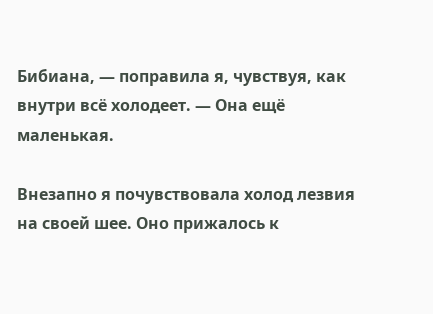Бибиана, — поправила я, чувствуя, как внутри всё холодеет. — Она ещё маленькая.

Внезапно я почувствовала холод лезвия на своей шее. Оно прижалось к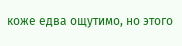коже едва ощутимо, но этого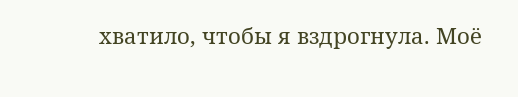хватило, чтобы я вздрогнула. Моё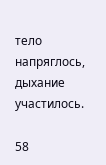тело напряглось, дыхание участилось.

58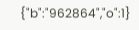{"b":"962864","o":1}